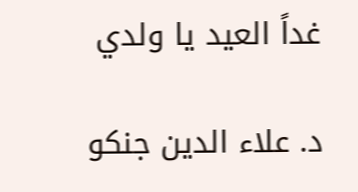غداً العيد يا ولدي

د. علاء الدين جنكو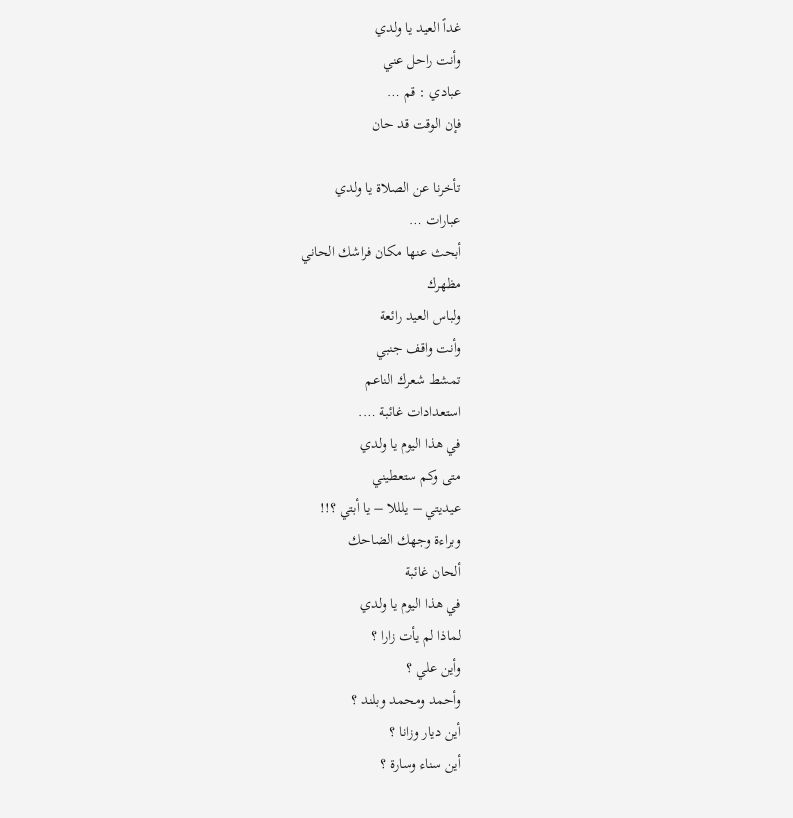غداً العيد يا ولدي
وأنت راحل عني
عبادي : قم …
فإن الوقت قد حان

تأخرنا عن الصلاة يا ولدي
عبارات …
أبحث عنها مكان فراشك الحاني
مظهرك
ولباس العيد رائعة
وأنت واقف جنبي
تمشط شعرك الناعم
استعدادات غائبة ….
في هذا اليوم يا ولدي
متى وكم ستعطيني
عيديتي – يلللا – يا أبتي ؟!!
وبراءة وجهك الضاحك
ألحان غائبة
في هذا اليوم يا ولدي
لماذا لم يأت زارا ؟
وأين علي ؟
وأحمد ومحمد وبلند ؟
أين ديار وزانا ؟
أين سناء وسارة ؟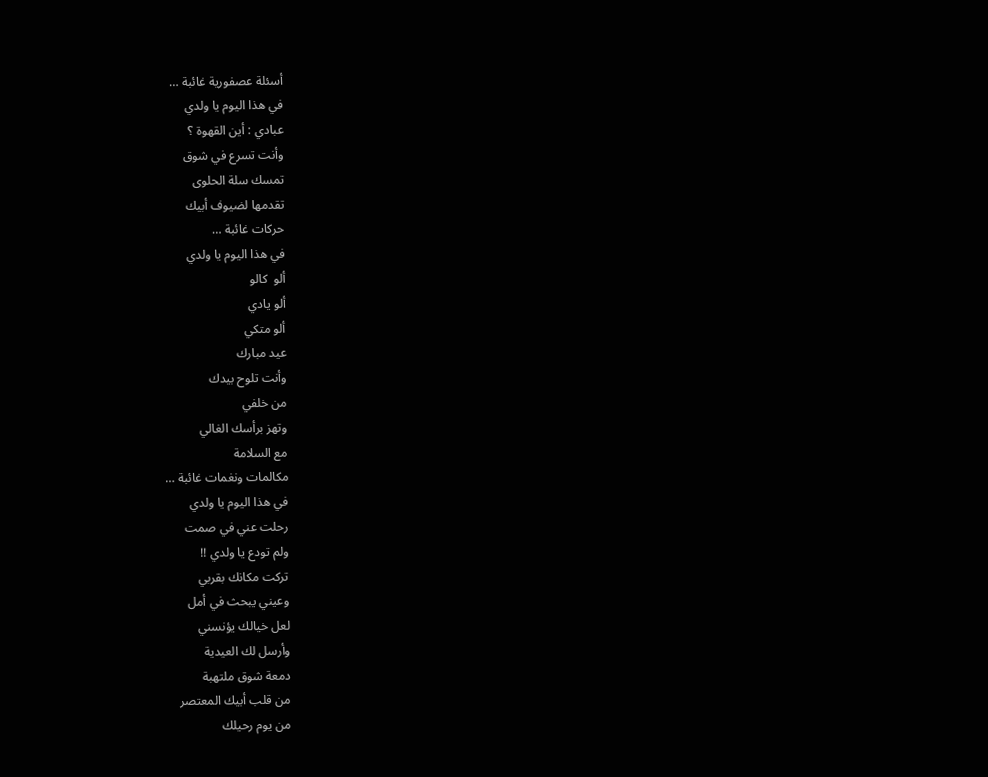أسئلة عصفورية غائبة …
في هذا اليوم يا ولدي
عبادي : أين القهوة ؟
وأنت تسرع في شوق
تمسك سلة الحلوى
تقدمها لضيوف أبيك
حركات غائبة …
في هذا اليوم يا ولدي
ألو  كالو
ألو يادي
ألو متكي
عيد مبارك
وأنت تلوح بيدك
من خلفي
وتهز برأسك الغالي
مع السلامة
مكالمات ونغمات غائبة …
في هذا اليوم يا ولدي
رحلت عني في صمت
ولم تودع يا ولدي !!
تركت مكانك بقربي
وعيني يبحث في أمل
لعل خيالك يؤنسني
وأرسل لك العيدية
دمعة شوق ملتهبة
من قلب أبيك المعتصر
من يوم رحيلك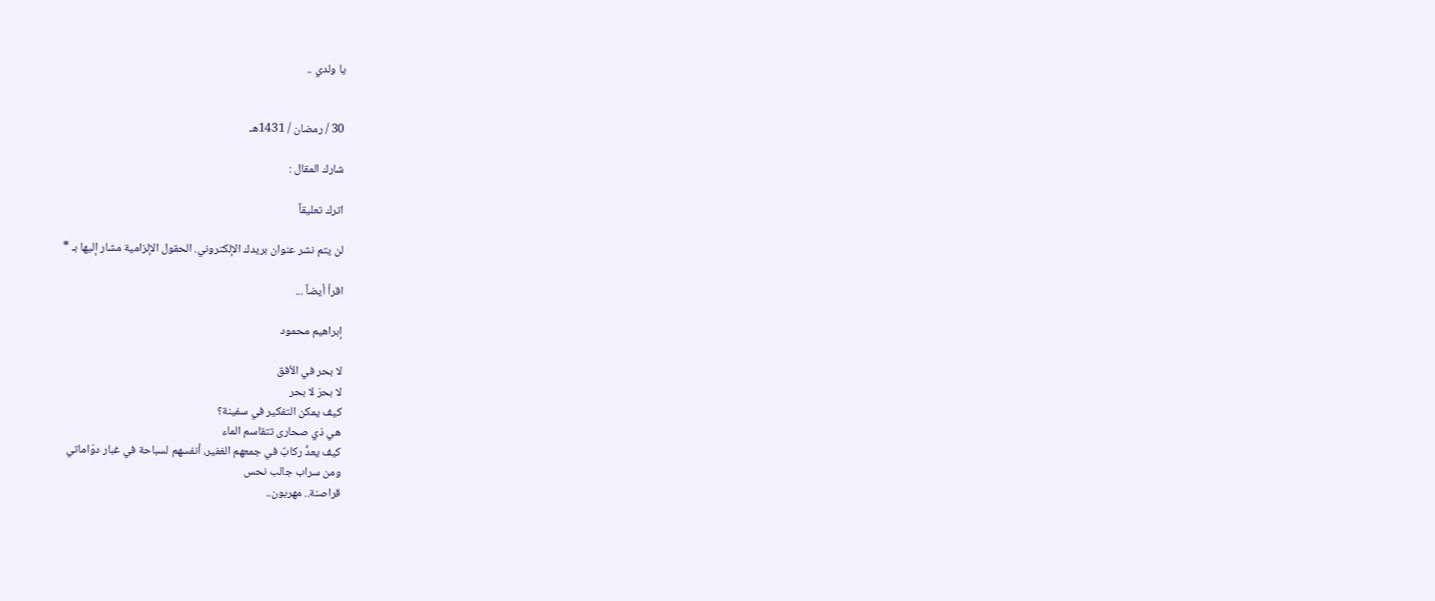يا ولدي ..


30 / رمضان / 1431هـ

شارك المقال :

اترك تعليقاً

لن يتم نشر عنوان بريدك الإلكتروني. الحقول الإلزامية مشار إليها بـ *

اقرأ أيضاً ...

إبراهيم محمود

لا بحر في الأفق
لا بحرَ لا بحر
كيف يمكن التفكير في سفينة؟
هي ذي صحارى تتقاسم الماء
كيف يعدُّ ركابٌ في جمعهم الغفير، أنفسهم لسباحة في غبار دوّاماتي
ومن سراب جالب نحس
قراصنة.. مهربون..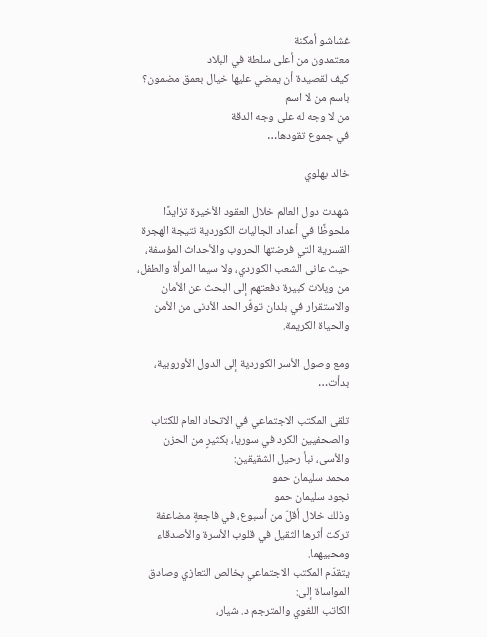غشاشو أمكنة
معتمدون من أعلى سلطة في البلاد
كيف لقصيدة أن يمضي عليها خيال بعمق مضمون؟
باسم من لا اسم
من لا وجه له على وجه الدقة
في جموع تقودها…

خالد بهلوي

شهدت دول العالم خلال العقود الأخيرة تزايدًا ملحوظًا في أعداد الجاليات الكوردية نتيجة الهجرة القسرية التي فرضتها الحروب والأحداث المؤسفة، حيث عانى الشعب الكوردي، ولا سيما المرأة والطفل، من ويلات كبيرة دفعتهم إلى البحث عن الأمان والاستقرار في بلدان توفّر الحد الأدنى من الأمن والحياة الكريمة.

ومع وصول الأسر الكوردية إلى الدول الأوروبية، بدأت…

تلقى المكتب الاجتماعي في الاتحاد العام للكتاب والصحفيين الكرد في سوريا، بكثيرٍ من الحزن والأسى، نبأ رحيل الشقيقين:
محمد سليمان حمو
نجود سليمان حمو
وذلك خلال أقلّ من أسبوع، في فاجعةٍ مضاعفة تركت أثرها الثقيل في قلوب الأسرة والأصدقاء ومحبيهما.
يتقدّم المكتب الاجتماعي بخالص التعازي وصادق المواساة إلى:
الكاتب اللغوي والمترجم د. شيار،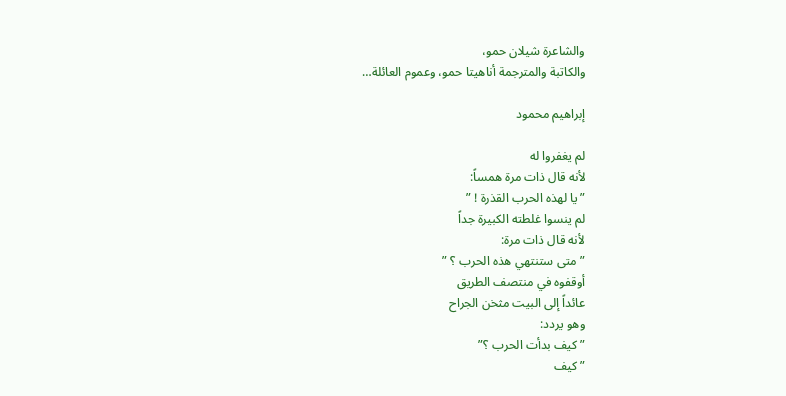والشاعرة شيلان حمو،
والكاتبة والمترجمة أناهيتا حمو، وعموم العائلة…

إبراهيم محمود

لم يغفروا له
لأنه قال ذات مرة همساً:
” يا لهذه الحرب القذرة ! ”
لم ينسوا غلطته الكبيرة جداً
لأنه قال ذات مرة:
” متى ستنتهي هذه الحرب ؟ ”
أوقفوه في منتصف الطريق
عائداً إلى البيت مثخن الجراح
وهو يردد:
” كيف بدأت الحرب ؟”
” كيف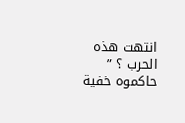انتهت هذه الحرب ؟ ”
حاكموه خفية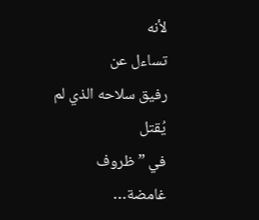لأنه
تساءل عن
رفيق سلاحه الذي لم يُقتل
في ” ظروف غامضة…